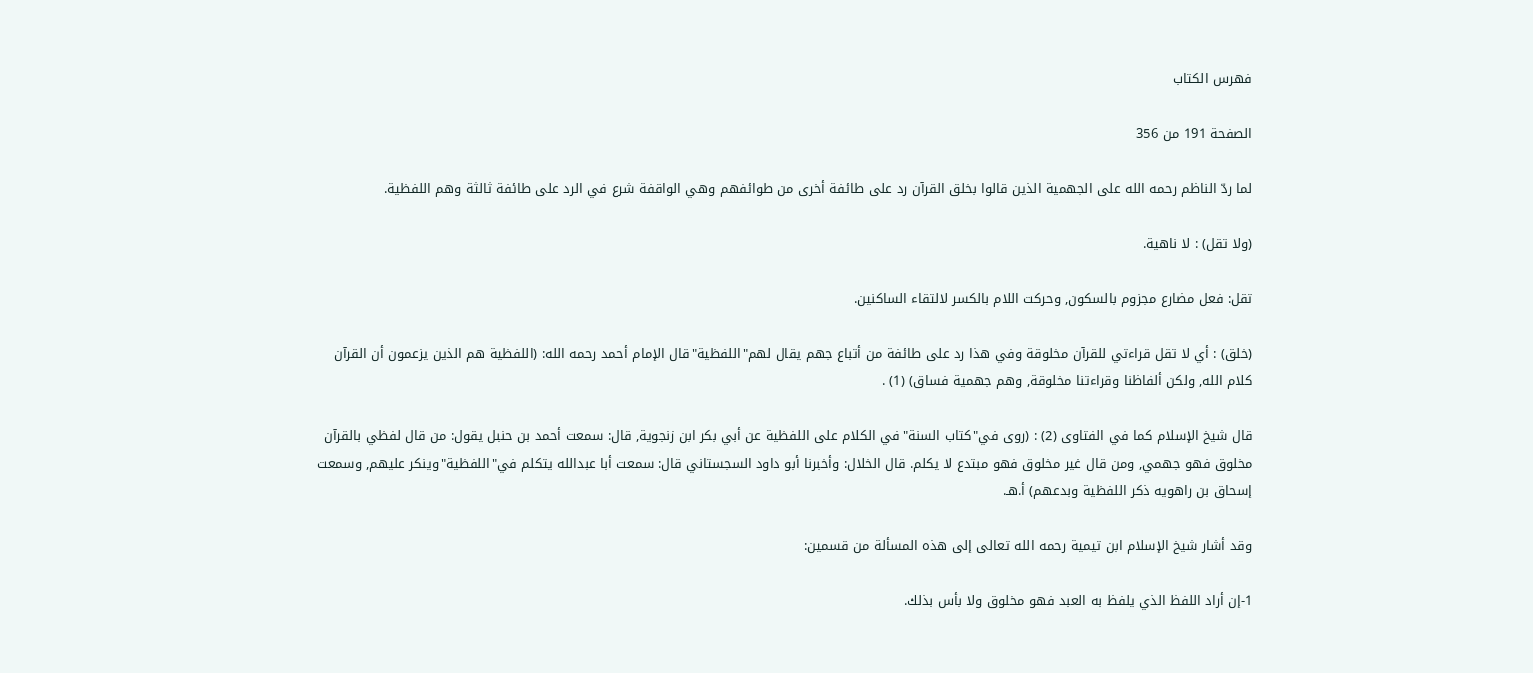فهرس الكتاب

الصفحة 191 من 356

لما ردّ الناظم رحمه الله على الجهمية الذين قالوا بخلق القرآن رد على طائفة أخرى من طوائفهم وهي الواقفة شرع في الرد على طائفة ثالثة وهم اللفظية.

(ولا تقل) : لا ناهية.

تقل: فعل مضارع مجزوم بالسكون, وحركت اللام بالكسر لالتقاء الساكنين.

(خلق) : أي لا تقل قراءتي للقرآن مخلوقة وفي هذا رد على طائفة من أتباع جهم يقال لهم"اللفظية"قال الإمام أحمد رحمه الله: (اللفظية هم الذين يزعمون أن القرآن كلام الله, ولكن ألفاظنا وقراءتنا مخلوقة, وهم جهمية فساق) (1) .

قال شيخ الإسلام كما في الفتاوى (2) : (روى في"كتاب السنة"في الكلام على اللفظية عن أبي بكر ابن زنجوية, قال: سمعت أحمد بن حنبل يقول: من قال لفظي بالقرآن مخلوق فهو جهمي, ومن قال غير مخلوق فهو مبتدع لا يكلم. قال الخلال: وأخبرنا أبو داود السجستاني قال: سمعت أبا عبدالله يتكلم في"اللفظية"وينكر عليهم, وسمعت إسحاق بن راهويه ذكر اللفظية وبدعهم) أ.هـ.

وقد أشار شيخ الإسلام ابن تيمية رحمه الله تعالى إلى هذه المسألة من قسمين:

1-إن أراد اللفظ الذي يلفظ به العبد فهو مخلوق ولا بأس بذلك.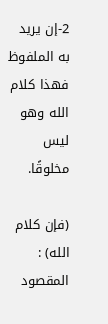2-إن يريد به الملفوظ فهذا كلام الله وهو ليس مخلوقًا.

(فإن كلام الله) : المقصود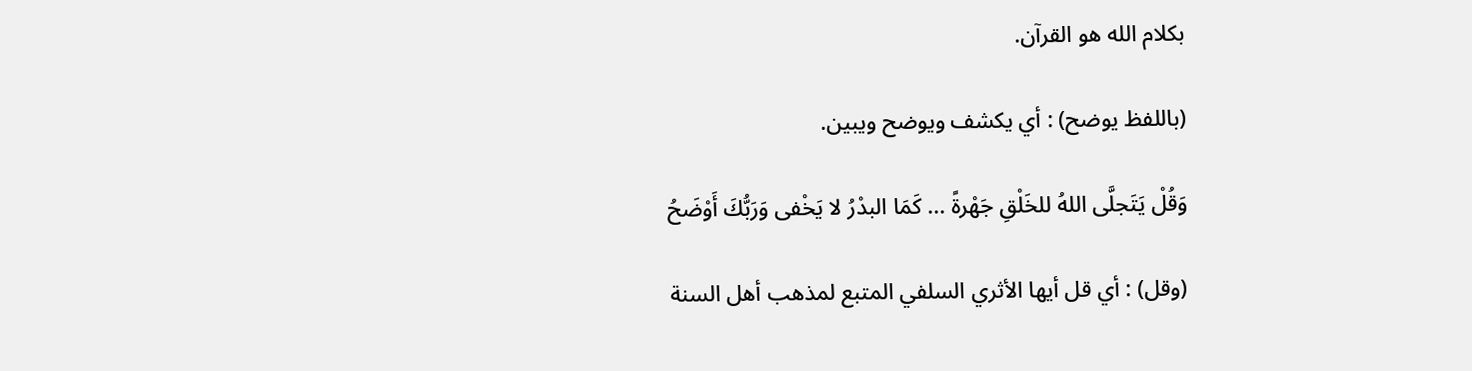بكلام الله هو القرآن.

(باللفظ يوضح) : أي يكشف ويوضح ويبين.

وَقُلْ يَتَجلَّى اللهُ للخَلْقِ جَهْرةً ... كَمَا البدْرُ لا يَخْفى وَرَبُّكَ أَوْضَحُ

(وقل) : أي قل أيها الأثري السلفي المتبع لمذهب أهل السنة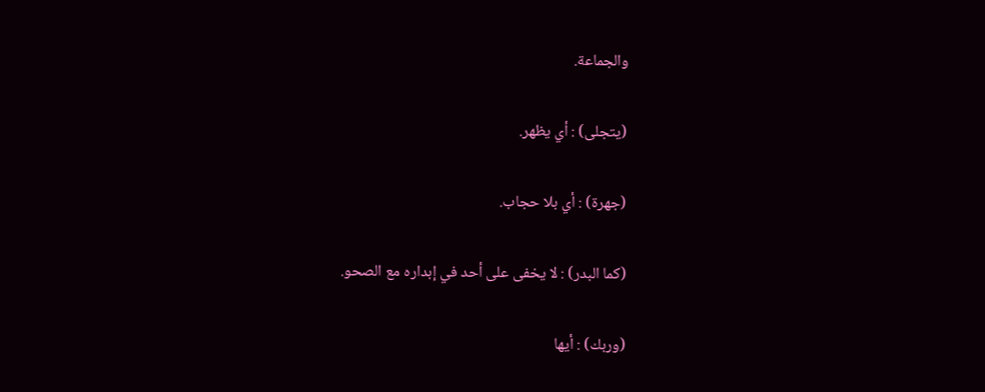والجماعة.

(يتجلى) : أي يظهر.

(جهرة) : أي بلا حجاب.

(كما البدر) : لا يخفى على أحد في إبداره مع الصحو.

(وربك) : أيها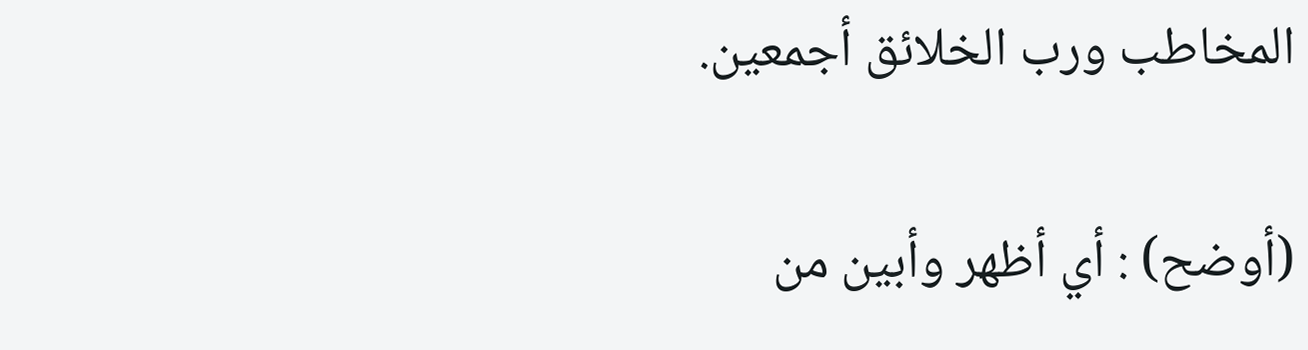المخاطب ورب الخلائق أجمعين.

(أوضح) : أي أظهر وأبين من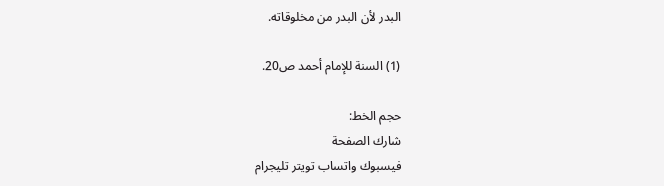البدر لأن البدر من مخلوقاته.

(1) السنة للإمام أحمد ص20.

حجم الخط:
شارك الصفحة
فيسبوك واتساب تويتر تليجرام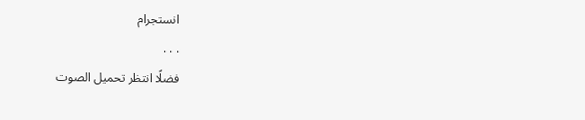انستجرام
. . .
فضلًا انتظر تحميل الصوت